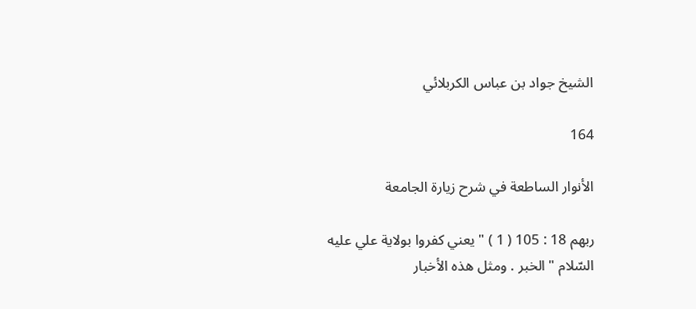الشيخ جواد بن عباس الكربلائي

164

الأنوار الساطعة في شرح زيارة الجامعة

ربهم 18 : 105 ( 1 ) " يعني كفروا بولاية علي عليه السّلام " الخبر . ومثل هذه الأخبار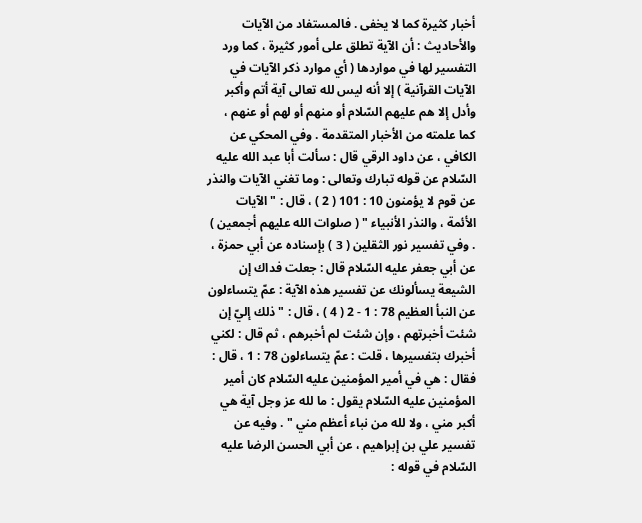أخبار كثيرة كما لا يخفى . فالمستفاد من الآيات والأحاديث : أن الآية تطلق على أمور كثيرة ، كما ورد التفسير لها في مواردها ( أي موارد ذكر الآيات في الآيات القرآنية ) إلا أنه ليس لله تعالى آية أتم وأكبر وأدل إلا هم عليهم السّلام أو منهم أو لهم أو عنهم ، كما علمته من الأخبار المتقدمة . وفي المحكي عن الكافي ، عن داود الرقي قال : سألت أبا عبد الله عليه السّلام عن قوله تبارك وتعالى : وما تغني الآيات والنذر عن قوم لا يؤمنون 10 : 101 ( 2 ) ، قال : " الآيات الأئمة ، والنذر الأنبياء " ( صلوات الله عليهم أجمعين ) . وفي تفسير نور الثقلين ( 3 ) بإسناده عن أبي حمزة ، عن أبي جعفر عليه السّلام قال : جعلت فداك إن الشيعة يسألونك عن تفسير هذه الآية : عمّ يتساءلون عن النبأ العظيم 78 : 1 - 2 ( 4 ) ، قال : " ذلك إليّ إن شئت أخبرتهم ، وإن شئت لم أخبرهم ، ثم قال : لكني أخبرك بتفسيرها ، قلت : عمّ يتساءلون 78 : 1 ، قال : فقال : هي في أمير المؤمنين عليه السّلام كان أمير المؤمنين عليه السّلام يقول : ما لله عز وجل آية هي أكبر مني ، ولا لله من نباء أعظم مني " . وفيه عن تفسير علي بن إبراهيم ، عن أبي الحسن الرضا عليه السّلام في قوله :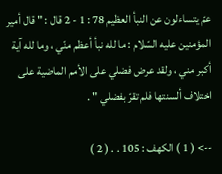عمّ يتساءلون عن النبأ العظيم 78 : 1 - 2 قال : " قال أمير المؤمنين عليه السّلام : ما لله نبأ أعظم منّي ، وما لله آية أكبر مني ، ولقد عرض فضلي على الأمم الماضية على اختلاف ألسنتها فلم تقرّ بفضلي " .

--> ( 1 ) الكهف : 105 . . ( 2 )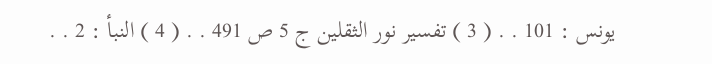يونس : 101 . . ( 3 ) تفسير نور الثقلين ج 5 ص 491 . . ( 4 ) النبأ : 2 . .